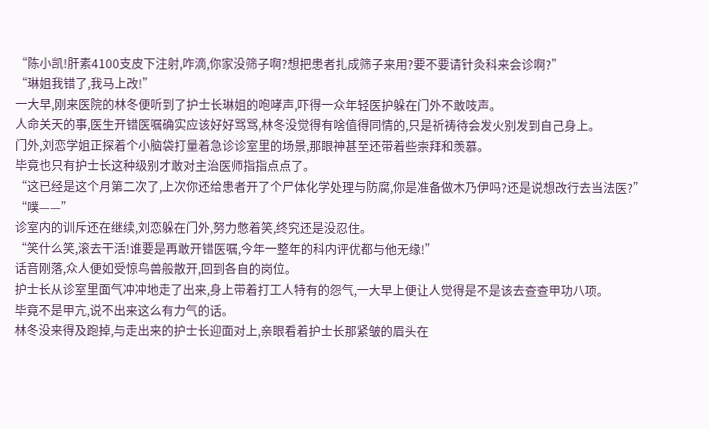“陈小凯!肝素4100支皮下注射,咋滴,你家没筛子啊?想把患者扎成筛子来用?要不要请针灸科来会诊啊?”
“琳姐我错了,我马上改!”
一大早,刚来医院的林冬便听到了护士长琳姐的咆哮声,吓得一众年轻医护躲在门外不敢吱声。
人命关天的事,医生开错医嘱确实应该好好骂骂,林冬没觉得有啥值得同情的,只是祈祷待会发火别发到自己身上。
门外,刘恋学姐正探着个小脑袋打量着急诊诊室里的场景,那眼神甚至还带着些崇拜和羡慕。
毕竟也只有护士长这种级别才敢对主治医师指指点点了。
“这已经是这个月第二次了,上次你还给患者开了个尸体化学处理与防腐,你是准备做木乃伊吗?还是说想改行去当法医?”
“噗——”
诊室内的训斥还在继续,刘恋躲在门外,努力憋着笑,终究还是没忍住。
“笑什么笑,滚去干活!谁要是再敢开错医嘱,今年一整年的科内评优都与他无缘!”
话音刚落,众人便如受惊鸟兽般散开,回到各自的岗位。
护士长从诊室里面气冲冲地走了出来,身上带着打工人特有的怨气,一大早上便让人觉得是不是该去查查甲功八项。
毕竟不是甲亢,说不出来这么有力气的话。
林冬没来得及跑掉,与走出来的护士长迎面对上,亲眼看着护士长那紧皱的眉头在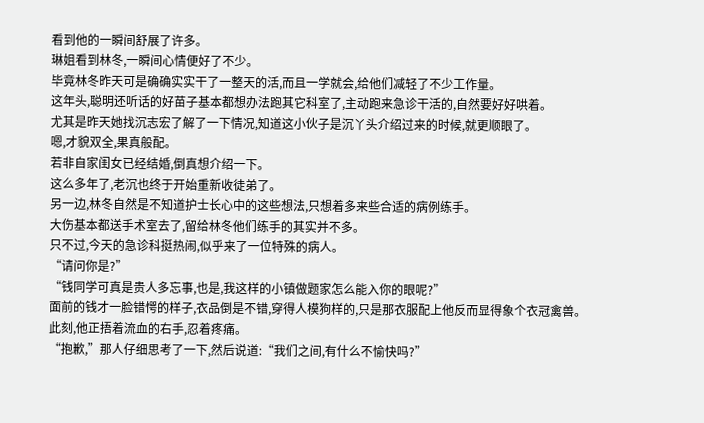看到他的一瞬间舒展了许多。
琳姐看到林冬,一瞬间心情便好了不少。
毕竟林冬昨天可是确确实实干了一整天的活,而且一学就会,给他们减轻了不少工作量。
这年头,聪明还听话的好苗子基本都想办法跑其它科室了,主动跑来急诊干活的,自然要好好哄着。
尤其是昨天她找沉志宏了解了一下情况,知道这小伙子是沉丫头介绍过来的时候,就更顺眼了。
嗯,才貌双全,果真般配。
若非自家闺女已经结婚,倒真想介绍一下。
这么多年了,老沉也终于开始重新收徒弟了。
另一边,林冬自然是不知道护士长心中的这些想法,只想着多来些合适的病例练手。
大伤基本都送手术室去了,留给林冬他们练手的其实并不多。
只不过,今天的急诊科挺热闹,似乎来了一位特殊的病人。
“请问你是?”
“钱同学可真是贵人多忘事,也是,我这样的小镇做题家怎么能入你的眼呢?”
面前的钱才一脸错愕的样子,衣品倒是不错,穿得人模狗样的,只是那衣服配上他反而显得象个衣冠禽兽。
此刻,他正捂着流血的右手,忍着疼痛。
“抱歉,”那人仔细思考了一下,然后说道:“我们之间,有什么不愉快吗?”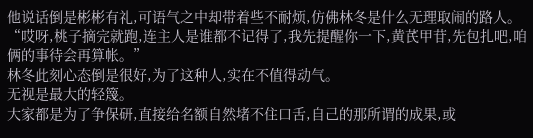他说话倒是彬彬有礼,可语气之中却带着些不耐烦,仿佛林冬是什么无理取闹的路人。
“哎呀,桃子摘完就跑,连主人是谁都不记得了,我先提醒你一下,黄芪甲苷,先包扎吧,咱俩的事待会再算帐。”
林冬此刻心态倒是很好,为了这种人,实在不值得动气。
无视是最大的轻篾。
大家都是为了争保研,直接给名额自然堵不住口舌,自己的那所谓的成果,或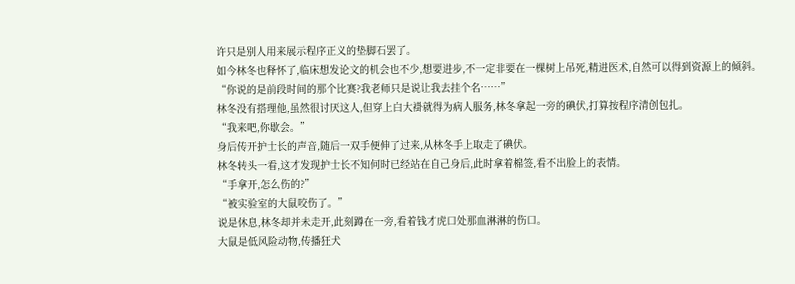许只是别人用来展示程序正义的垫脚石罢了。
如今林冬也释怀了,临床想发论文的机会也不少,想要进步,不一定非要在一棵树上吊死,精进医术,自然可以得到资源上的倾斜。
“你说的是前段时间的那个比赛?我老师只是说让我去挂个名……”
林冬没有搭理他,虽然很讨厌这人,但穿上白大褂就得为病人服务,林冬拿起一旁的碘伏,打算按程序清创包扎。
“我来吧,你歇会。”
身后传开护士长的声音,随后一双手便伸了过来,从林冬手上取走了碘伏。
林冬转头一看,这才发现护士长不知何时已经站在自己身后,此时拿着棉签,看不出脸上的表情。
“手拿开,怎么伤的?”
“被实验室的大鼠咬伤了。”
说是休息,林冬却并未走开,此刻蹲在一旁,看着钱才虎口处那血淋淋的伤口。
大鼠是低风险动物,传播狂犬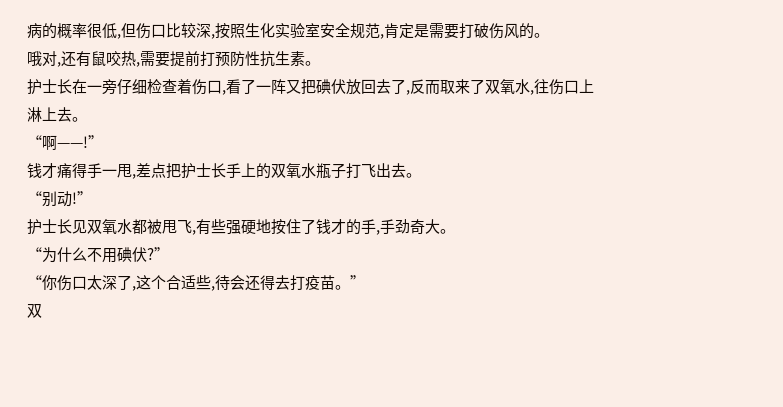病的概率很低,但伤口比较深,按照生化实验室安全规范,肯定是需要打破伤风的。
哦对,还有鼠咬热,需要提前打预防性抗生素。
护士长在一旁仔细检查着伤口,看了一阵又把碘伏放回去了,反而取来了双氧水,往伤口上淋上去。
“啊——!”
钱才痛得手一甩,差点把护士长手上的双氧水瓶子打飞出去。
“别动!”
护士长见双氧水都被甩飞,有些强硬地按住了钱才的手,手劲奇大。
“为什么不用碘伏?”
“你伤口太深了,这个合适些,待会还得去打疫苗。”
双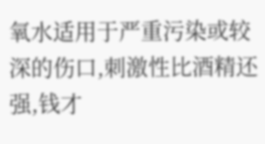氧水适用于严重污染或较深的伤口,刺激性比酒精还强,钱才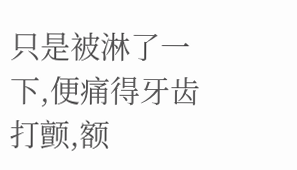只是被淋了一下,便痛得牙齿打颤,额